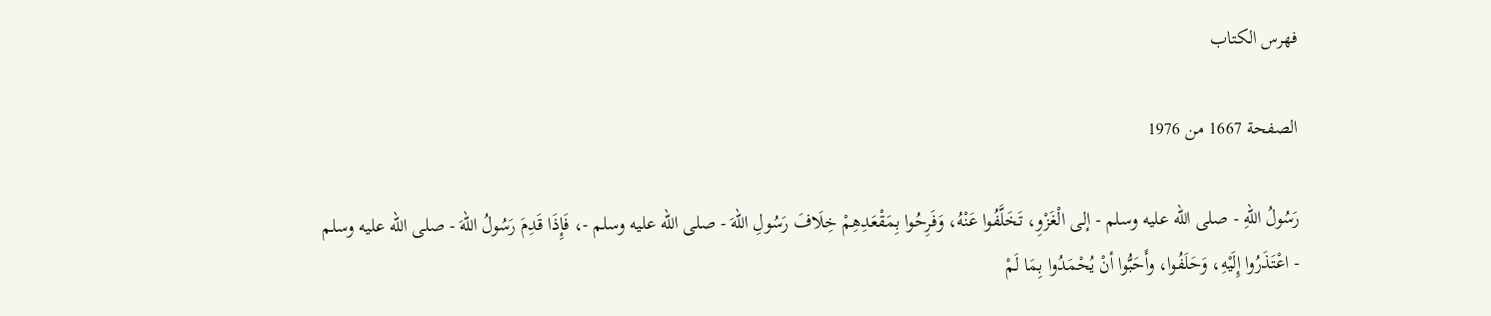فهرس الكتاب

الصفحة 1667 من 1976

رَسُولُ اللهِ - صلى الله عليه وسلم - إلى الْغَزْوِ، تَخَلَّفُوا عَنْهُ، وَفَرِحُوا بِمَقْعَدِهِمْ خِلَافَ رَسُولِ اللهَ - صلى الله عليه وسلم -، فَإِذَا قَدِمَ رَسُولُ اللهَ - صلى الله عليه وسلم - اعْتَذَرُوا إِلَيْهِ، وَحَلَفُوا، وأَحَبُّوا أنْ يُحْمَدُوا بِمَا لَمْ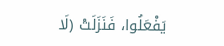يَفْعَلُوا، فَنَزَلَتْ (لَا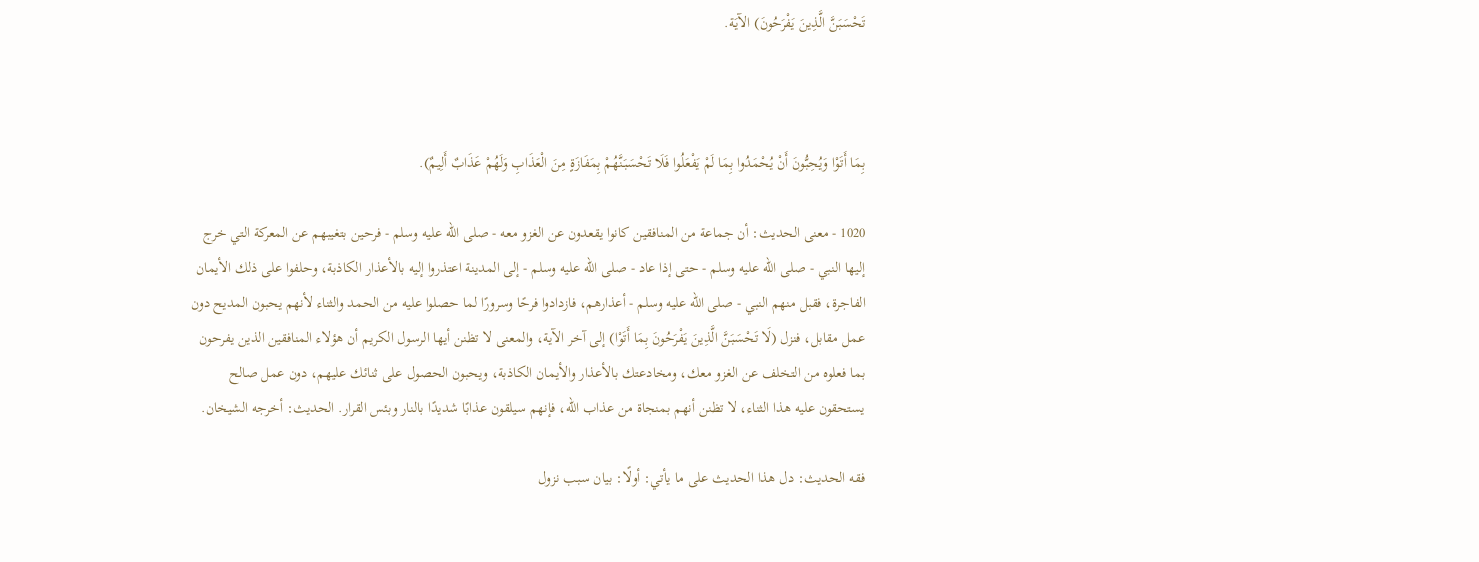تَحْسَبَنَّ الَّذِينَ يَفْرَحُونَ) الآيَة.



بِمَا أَتَوْا وَيُحِبُّونَ أَنْ يُحْمَدُوا بِمَا لَمْ يَفْعَلُوا فَلَا تَحْسَبَنَّهُمْ بِمَفَازَةٍ مِنَ الْعَذَابِ وَلَهُمْ عَذَابٌ أَلِيمٌ).

1020 - معنى الحديث: أن جماعة من المنافقين كانوا يقعدون عن الغزو معه - صلى الله عليه وسلم - فرحين بتغيبهم عن المعركة التي خرج إليها النبي - صلى الله عليه وسلم - حتى إذا عاد - صلى الله عليه وسلم - إلى المدينة اعتذروا إليه بالأعذار الكاذبة، وحلفوا على ذلك الأيمان الفاجرة، فقبل منهم النبي - صلى الله عليه وسلم - أعذارهم، فازدادوا فرحًا وسرورًا لما حصلوا عليه من الحمد والثناء لأنهم يحبون المديح دون عمل مقابل، فنزل (لَا تَحْسَبَنَّ الَّذِينَ يَفْرَحُونَ بِمَا أَتَوْا) إلى آخر الآية، والمعنى لا تظنن أيها الرسول الكريم أن هؤلاء المنافقين الذين يفرحون بما فعلوه من التخلف عن الغزو معك، ومخادعتك بالأعذار والأيمان الكاذبة، ويحبون الحصول على ثنائك عليهم، دون عمل صالح يستحقون عليه هذا الثناء، لا تظنن أنهم بمنجاة من عذاب الله، فإنهم سيلقون عذابًا شديدًا بالنار وبئس القرار. الحديث: أخرجه الشيخان.

فقه الحديث: دل هذا الحديث على ما يأتي: أولًا: بيان سبب نزول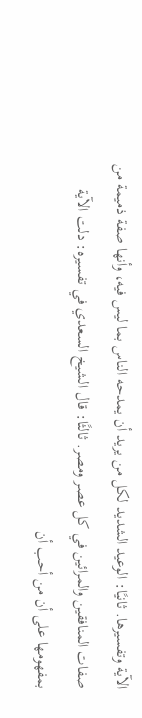الآية وتفسيرها. ثانيًا: الوعيد الشديد لكل من يريد أن يمدحه الناس بما ليس فيه، وأنها صفة ذميمة من صفات المنافقين والمرائين في كل عصر ومصر. ثالثًا: قال الشيخ السعدي في تفسيره: دلت الآية بمفهومها على أن من أحب أن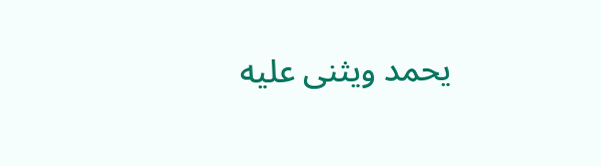يحمد ويثنى عليه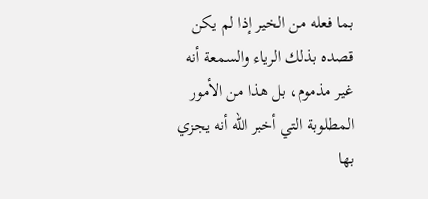بما فعله من الخير إذا لم يكن قصده بذلك الرياء والسمعة أنه غير مذموم، بل هذا من الأمور المطلوبة التي أخبر الله أنه يجزي بها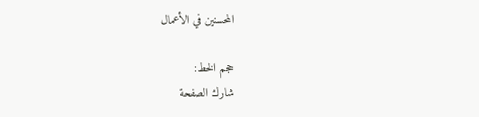المحسنين في الأعمال

حجم الخط:
شارك الصفحة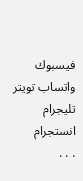فيسبوك واتساب تويتر تليجرام انستجرام
. . .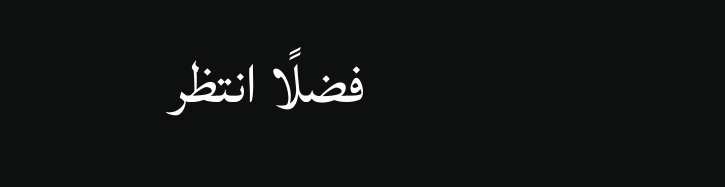فضلًا انتظر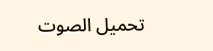تحميل الصوت